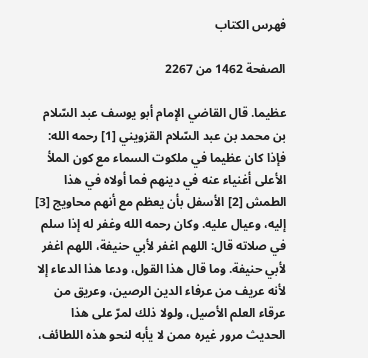فهرس الكتاب

الصفحة 1462 من 2267

عظيما. قال القاضي الإمام أبو يوسف عبد السّلام بن محمد بن عبد السّلام القزويني [1] رحمه الله: فإذا كان عظيما في ملكوت السماء مع كون الملأ الأعلى أغنياء عنه في دينهم فما أولاه في هذا الطمش [2] الأسفل بأن يعظم مع أنهم محاويج [3] إليه، وعيال عليه. وكان رحمه الله وغفر له إذا سلم في صلاته قال: اللهم اغفر لأبي حنيفة، اللهم اغفر لأبي حنيفة. وما قال هذا القول، ودعا هذا الدعاء إلا لأنه عريف من عرفاء الدين الرصين، وعريق من عرقاء العلم الأصيل، ولولا ذلك لمرّ على هذا الحديث مرور غيره ممن لا يأبه لنحو هذه اللطائف،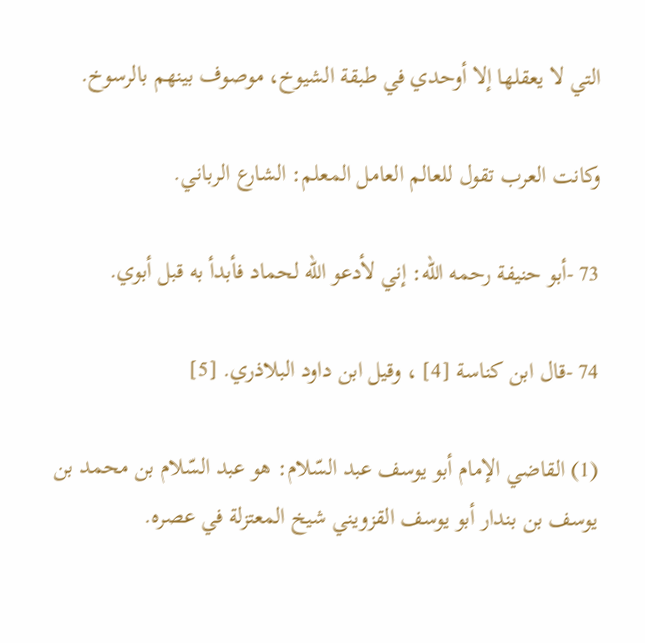التي لا يعقلها إلا أوحدي في طبقة الشيوخ، موصوف بينهم بالرسوخ.

وكانت العرب تقول للعالم العامل المعلم: الشارع الرباني.

73 -أبو حنيفة رحمه الله: إني لأدعو الله لحماد فأبدأ به قبل أبوي.

74 -قال ابن كناسة [4] ، وقيل ابن داود البلاذري. [5]

(1) القاضي الإمام أبو يوسف عبد السّلام: هو عبد السّلام بن محمد بن يوسف بن بندار أبو يوسف القزويني شيخ المعتزلة في عصره.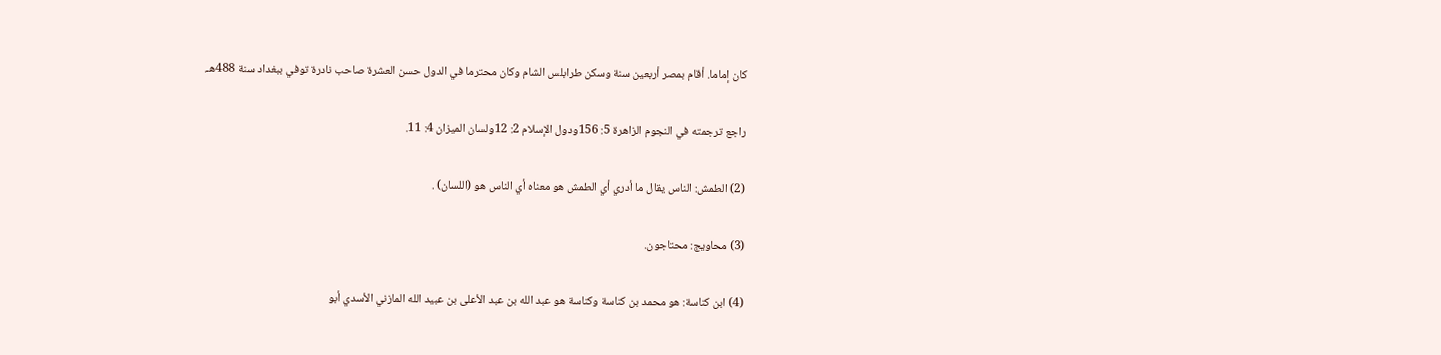كان إماما. أقام بمصر أربعين سنة وسكن طرابلس الشام وكان محترما في الدول حسن العشرة صاحب نادرة توفي ببغداد سنة 488هـ.

راجع ترجمته في النجوم الزاهرة 5: 156ودول الإسلام 2: 12ولسان الميزان 4: 11.

(2) الطمش: الناس يقال ما أدري أي الطمش هو معناه أي الناس هو (اللسان) .

(3) محاويج: محتاجون.

(4) ابن كناسة: هو محمد بن كناسة وكناسة هو عبد الله بن عبد الأعلى بن عبيد الله المازني الأسدي أبو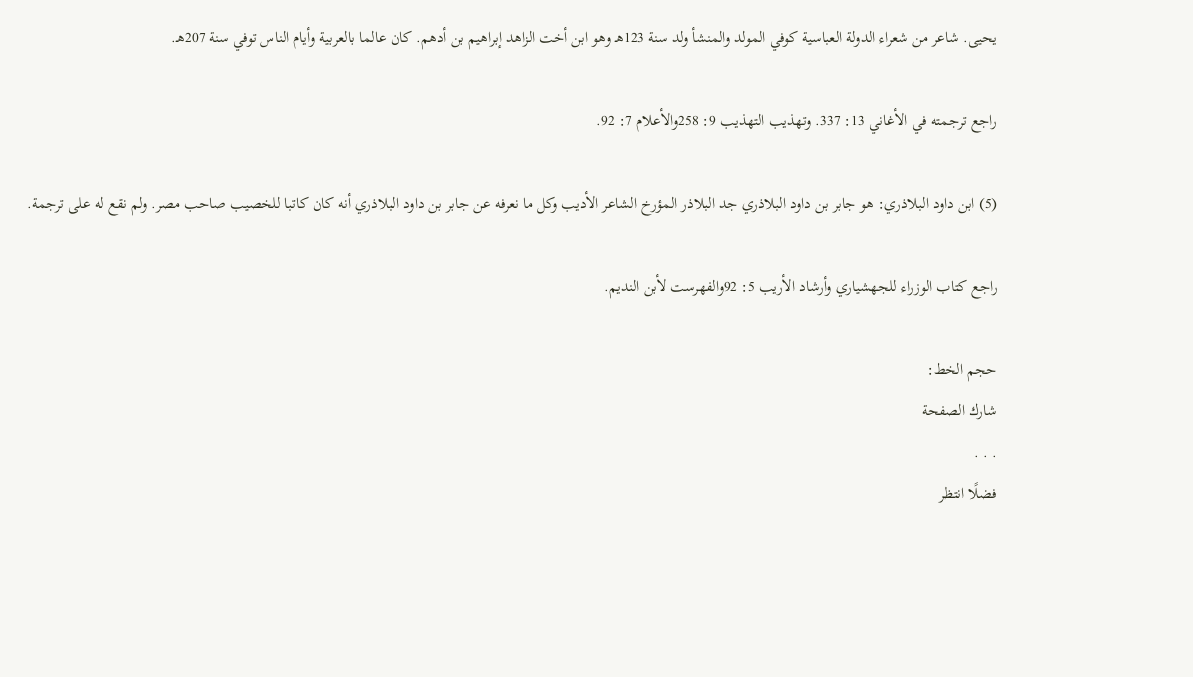يحيى. شاعر من شعراء الدولة العباسية كوفي المولد والمنشأ ولد سنة 123هـ وهو ابن أخت الزاهد إبراهيم بن أدهم. كان عالما بالعربية وأيام الناس توفي سنة 207هـ.

راجع ترجمته في الأغاني 13: 337. وتهذيب التهذيب 9: 258والأعلام 7: 92.

(5) ابن داود البلاذري: هو جابر بن داود البلاذري جد البلاذر المؤرخ الشاعر الأديب وكل ما نعرفه عن جابر بن داود البلاذري أنه كان كاتبا للخصيب صاحب مصر. ولم نقع له على ترجمة.

راجع كتاب الوزراء للجهشياري وأرشاد الأريب 5: 92والفهرست لأبن النديم.

حجم الخط:
شارك الصفحة
. . .
فضلًا انتظر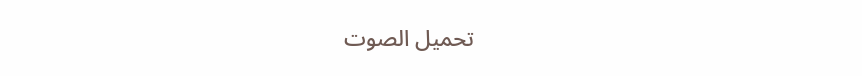تحميل الصوت